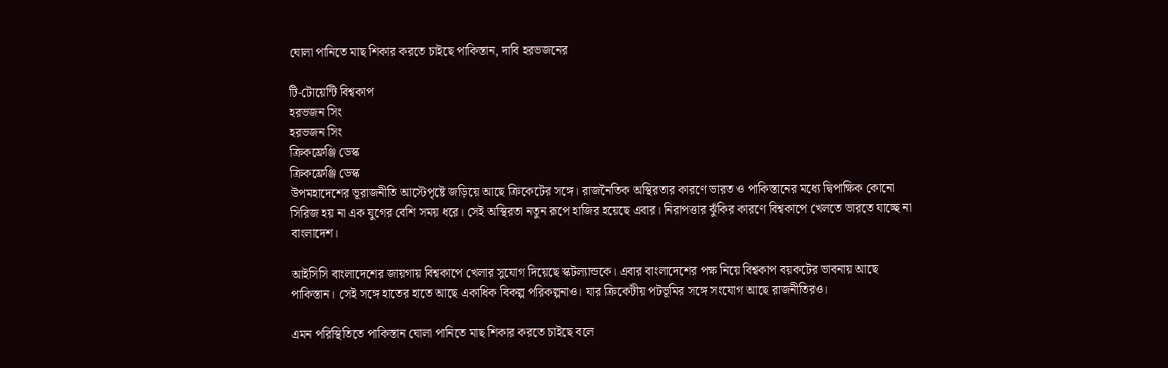ঘোলা পানিতে মাছ শিকার করতে চাইছে পাকিস্তান, দাবি হরভজনের

টি-টোয়েন্টি বিশ্বকাপ
হরভজন সিং
হরভজন সিং
ক্রিকফ্রেঞ্জি ডেস্ক
ক্রিকফ্রেঞ্জি ডেস্ক
উপমহাদেশের ভূরাজনীতি আস্টেপৃষ্টে জড়িয়ে আছে ক্রিকেটের সঙ্গে। রাজনৈতিক অস্থিরতার কারণে ভারত ও পাকিস্তানের মধ্যে দ্বিপাক্ষিক কোনো সিরিজ হয় না এক যুগের বেশি সময় ধরে। সেই অস্থিরতা নতুন রূপে হাজির হয়েছে এবার। নিরাপত্তার ঝুঁকির কারণে বিশ্বকাপে খেলতে ভারতে যাচ্ছে না বাংলাদেশ।

আইসিসি বাংলাদেশের জায়গায় বিশ্বকাপে খেলার সুযোগ দিয়েছে স্কটল্যান্ডকে। এবার বাংলাদেশের পক্ষ নিয়ে বিশ্বকাপ বয়কটের ভাবনায় আছে পাকিস্তান। সেই সঙ্গে হাতের হাতে আছে একাধিক বিকল্প পরিকল্পনাও। যার ক্রিকেটীয় পটভূমির সঙ্গে সংযোগ আছে রাজনীতিরও।

এমন পরিস্থিতিতে পাকিস্তান ঘোলা পানিতে মাছ শিকার করতে চাইছে বলে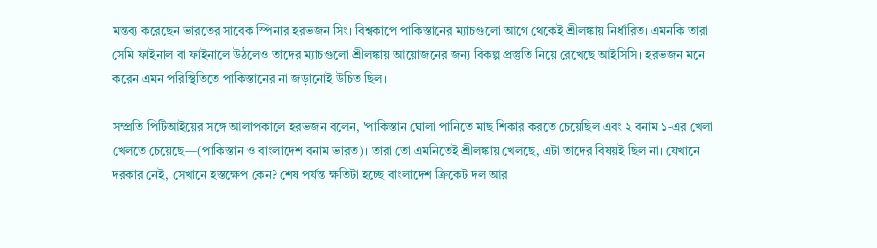মন্তব্য করেছেন ভারতের সাবেক স্পিনার হরভজন সিং। বিশ্বকাপে পাকিস্তানের ম্যাচগুলো আগে থেকেই শ্রীলঙ্কায় নির্ধারিত। এমনকি তারা সেমি ফাইনাল বা ফাইনালে উঠলেও তাদের ম্যাচগুলো শ্রীলঙ্কায় আয়োজনের জন্য বিকল্প প্রস্তুতি নিয়ে রেখেছে আইসিসি। হরভজন মনে করেন এমন পরিস্থিতিতে পাকিস্তানের না জড়ানোই উচিত ছিল।

সম্প্রতি পিটিআইয়ের সঙ্গে আলাপকালে হরভজন বলেন, 'পাকিস্তান ঘোলা পানিতে মাছ শিকার করতে চেয়েছিল এবং ২ বনাম ১-এর খেলা খেলতে চেয়েছে—(পাকিস্তান ও বাংলাদেশ বনাম ভারত)। তারা তো এমনিতেই শ্রীলঙ্কায় খেলছে, এটা তাদের বিষয়ই ছিল না। যেখানে দরকার নেই, সেখানে হস্তক্ষেপ কেন? শেষ পর্যন্ত ক্ষতিটা হচ্ছে বাংলাদেশ ক্রিকেট দল আর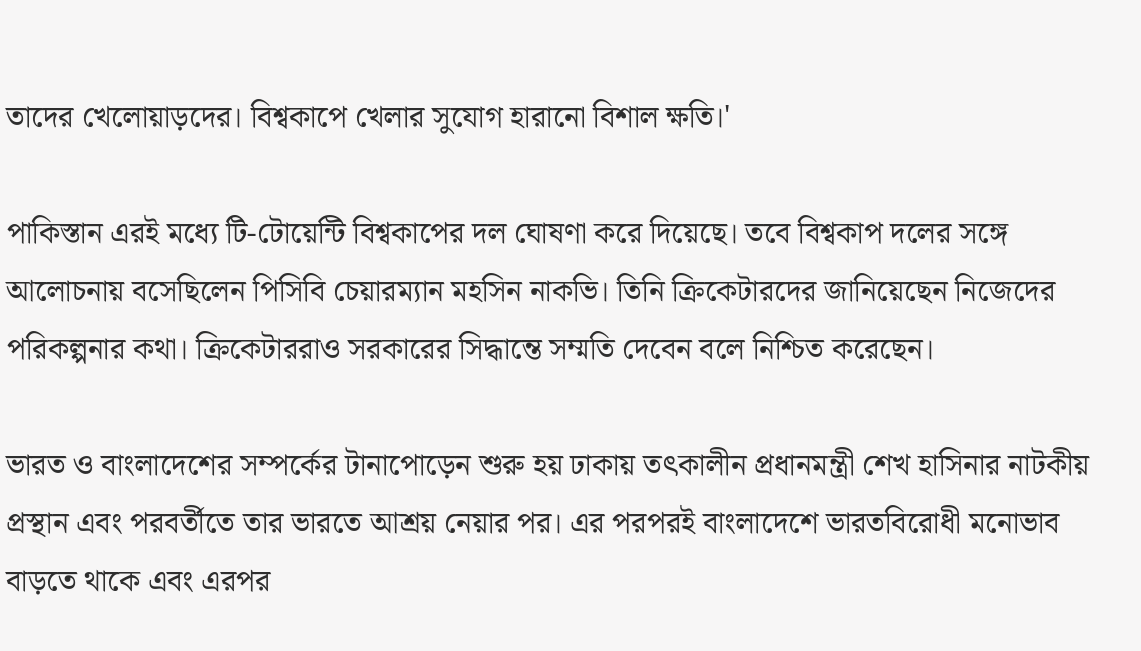তাদের খেলোয়াড়দের। বিশ্বকাপে খেলার সুযোগ হারানো বিশাল ক্ষতি।'

পাকিস্তান এরই মধ্যে টি-টোয়েন্টি বিশ্বকাপের দল ঘোষণা করে দিয়েছে। তবে বিশ্বকাপ দলের সঙ্গে আলোচনায় বসেছিলেন পিসিবি চেয়ারম্যান মহসিন নাকভি। তিনি ক্রিকেটারদের জানিয়েছেন নিজেদের পরিকল্পনার কথা। ক্রিকেটাররাও সরকারের সিদ্ধান্তে সম্মতি দেবেন বলে নিশ্চিত করেছেন।

ভারত ও বাংলাদেশের সম্পর্কের টানাপোড়েন শুরু হয় ঢাকায় তৎকালীন প্রধানমন্ত্রী শেখ হাসিনার নাটকীয় প্রস্থান এবং পরবর্তীতে তার ভারতে আশ্রয় নেয়ার পর। এর পরপরই বাংলাদেশে ভারতবিরোধী মনোভাব বাড়তে থাকে এবং এরপর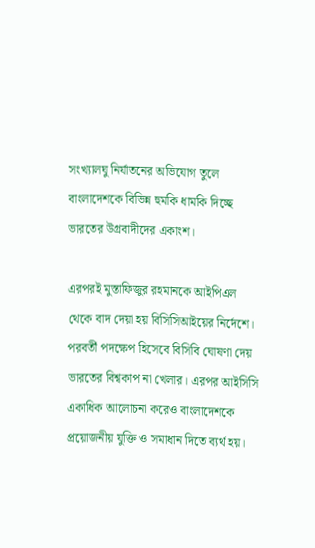সংখ্যালঘু নির্যাতনের অভিযোগ তুলে বাংলাদেশকে বিভিন্ন হুমকি ধামকি দিচ্ছে ভারতের উগ্রবাদীদের একাংশ।

এরপরই মুস্তাফিজুর রহমানকে আইপিএল থেকে বাদ দেয়া হয় বিসিসিআইয়ের নির্দেশে। পরবর্তী পদক্ষেপ হিসেবে বিসিবি ঘোষণা দেয় ভারতের বিশ্বকাপ না খেলার। এরপর আইসিসি একাধিক আলোচনা করেও বাংলাদেশকে প্রয়োজনীয় যুক্তি ও সমাধান দিতে ব্যর্থ হয়।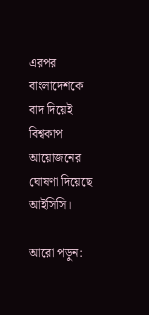এরপর বাংলাদেশকে বাদ দিয়েই বিশ্বকাপ আয়োজনের ঘোষণা দিয়েছে আইসিসি।

আরো পড়ুন: